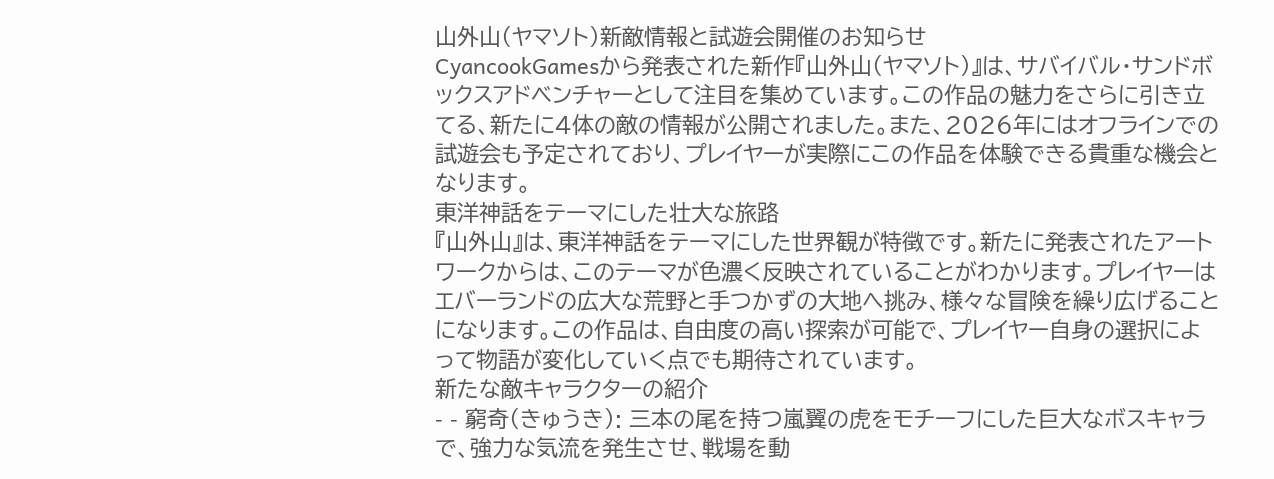山外山(ヤマソト)新敵情報と試遊会開催のお知らせ
CyancookGamesから発表された新作『山外山(ヤマソト)』は、サバイバル・サンドボックスアドベンチャーとして注目を集めています。この作品の魅力をさらに引き立てる、新たに4体の敵の情報が公開されました。また、2026年にはオフラインでの試遊会も予定されており、プレイヤーが実際にこの作品を体験できる貴重な機会となります。
東洋神話をテーマにした壮大な旅路
『山外山』は、東洋神話をテーマにした世界観が特徴です。新たに発表されたアートワークからは、このテーマが色濃く反映されていることがわかります。プレイヤーはエバーランドの広大な荒野と手つかずの大地へ挑み、様々な冒険を繰り広げることになります。この作品は、自由度の高い探索が可能で、プレイヤー自身の選択によって物語が変化していく点でも期待されています。
新たな敵キャラクターの紹介
- - 窮奇(きゅうき): 三本の尾を持つ嵐翼の虎をモチーフにした巨大なボスキャラで、強力な気流を発生させ、戦場を動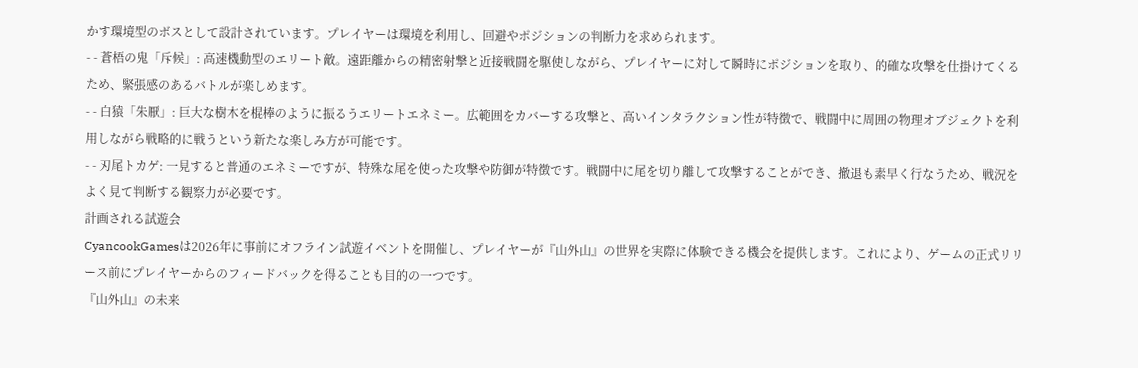かす環境型のボスとして設計されています。プレイヤーは環境を利用し、回避やポジションの判断力を求められます。
- - 蒼梧の鬼「斥候」: 高速機動型のエリート敵。遠距離からの精密射撃と近接戦闘を駆使しながら、プレイヤーに対して瞬時にポジションを取り、的確な攻撃を仕掛けてくるため、緊張感のあるバトルが楽しめます。
- - 白猿「朱厭」: 巨大な樹木を棍棒のように振るうエリートエネミー。広範囲をカバーする攻撃と、高いインタラクション性が特徴で、戦闘中に周囲の物理オブジェクトを利用しながら戦略的に戦うという新たな楽しみ方が可能です。
- - 刃尾トカゲ: 一見すると普通のエネミーですが、特殊な尾を使った攻撃や防御が特徴です。戦闘中に尾を切り離して攻撃することができ、撤退も素早く行なうため、戦況をよく見て判断する観察力が必要です。
計画される試遊会
CyancookGamesは2026年に事前にオフライン試遊イベントを開催し、プレイヤーが『山外山』の世界を実際に体験できる機会を提供します。これにより、ゲームの正式リリース前にプレイヤーからのフィードバックを得ることも目的の一つです。
『山外山』の未来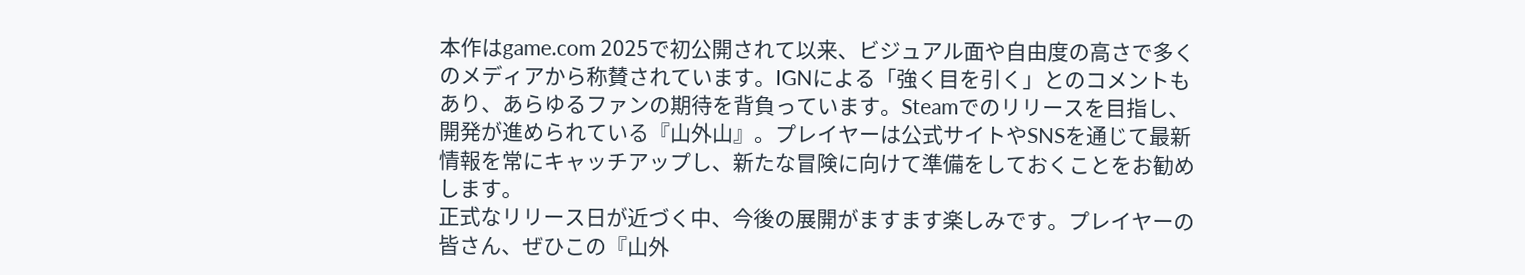本作はgame.com 2025で初公開されて以来、ビジュアル面や自由度の高さで多くのメディアから称賛されています。IGNによる「強く目を引く」とのコメントもあり、あらゆるファンの期待を背負っています。Steamでのリリースを目指し、開発が進められている『山外山』。プレイヤーは公式サイトやSNSを通じて最新情報を常にキャッチアップし、新たな冒険に向けて準備をしておくことをお勧めします。
正式なリリース日が近づく中、今後の展開がますます楽しみです。プレイヤーの皆さん、ぜひこの『山外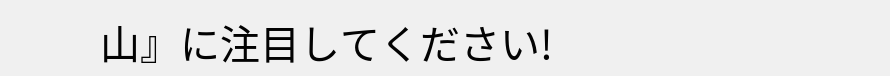山』に注目してください!